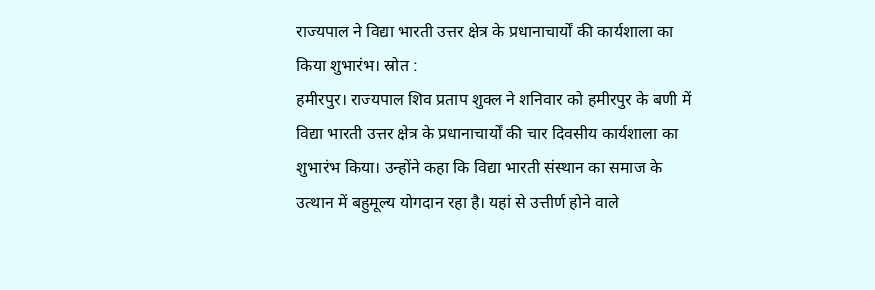राज्यपाल ने विद्या भारती उत्तर क्षेत्र के प्रधानाचार्यों की कार्यशाला का किया शुभारंभ। स्रोत :
हमीरपुर। राज्यपाल शिव प्रताप शुक्ल ने शनिवार को हमीरपुर के बणी में विद्या भारती उत्तर क्षेत्र के प्रधानाचार्यों की चार दिवसीय कार्यशाला का शुभारंभ किया। उन्होंने कहा कि विद्या भारती संस्थान का समाज के उत्थान में बहुमूल्य योगदान रहा है। यहां से उत्तीर्ण होने वाले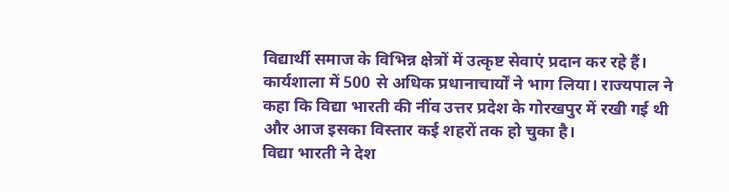विद्यार्थी समाज के विभिन्न क्षेत्रों में उत्कृष्ट सेवाएं प्रदान कर रहे हैं। कार्यशाला में 500 से अधिक प्रधानाचार्यों ने भाग लिया। राज्यपाल ने कहा कि विद्या भारती की नींव उत्तर प्रदेश के गोरखपुर में रखी गई थी और आज इसका विस्तार कई शहरों तक हो चुका है।
विद्या भारती ने देश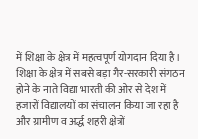में शिक्षा के क्षेत्र में महत्वपूर्ण योगदान दिया है। शिक्षा के क्षेत्र में सबसे बड़ा गैर-सरकारी संगठन होने के नाते विद्या भारती की ओर से देश में हजारों विद्यालयों का संचालन किया जा रहा है और ग्रामीण व अर्द्ध शहरी क्षेत्रों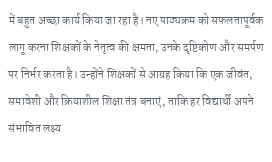में बहुत अच्छा कार्य किया जा रहा है। नए पाठ्यक्रम को सफलतापूर्वक लागू करना शिक्षकों के नेतृत्व की क्षमता, उनके दृष्टिकोण और समर्पण पर निर्भर करता है। उन्होंने शिक्षकों से आग्रह किया कि एक जीवंत, समावेशी और क्रियाशील शिक्षा तंत्र बनाएं, ताकि हर विद्यार्थी अपने संभावित लक्ष्य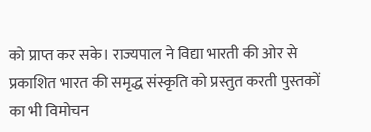को प्राप्त कर सके। राज्यपाल ने विद्या भारती की ओर से प्रकाशित भारत की समृद्ध संस्कृति को प्रस्तुत करती पुस्तकों का भी विमोचन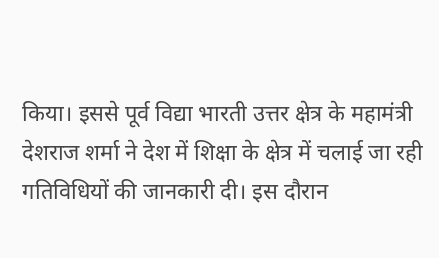किया। इससे पूर्व विद्या भारती उत्तर क्षेत्र के महामंत्री देशराज शर्मा ने देश में शिक्षा के क्षेत्र में चलाई जा रही गतिविधियों की जानकारी दी। इस दौरान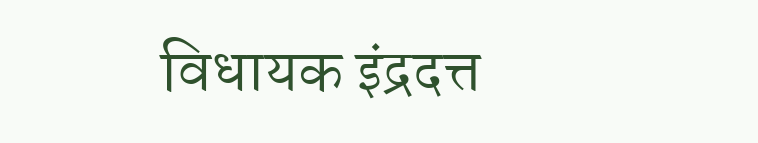विधायक इंद्रदत्त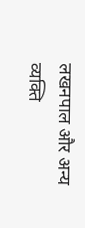लखनपाल और अन्य व्यक्ति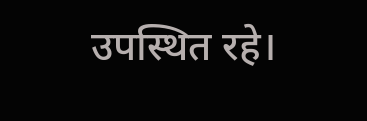उपस्थित रहे।